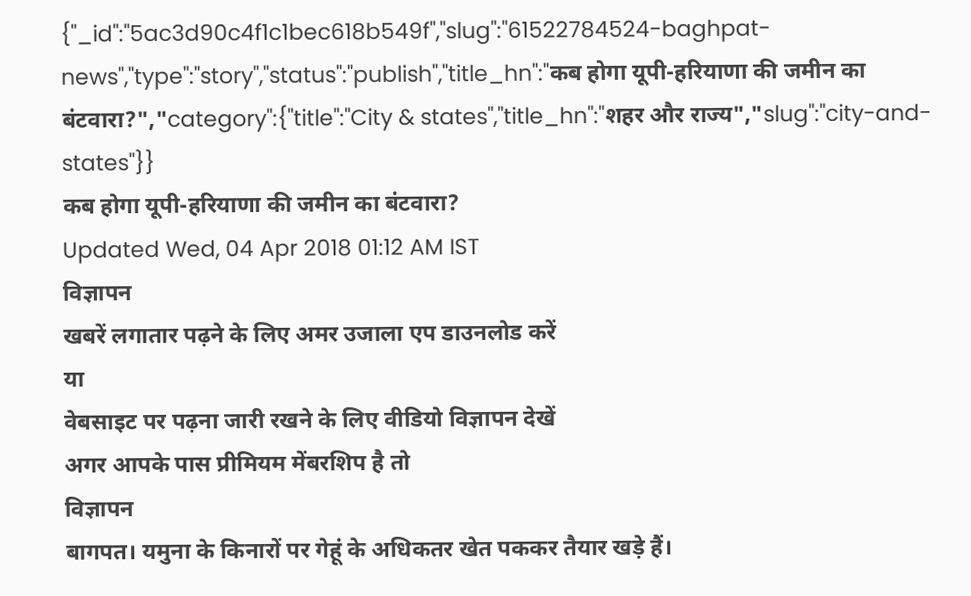{"_id":"5ac3d90c4f1c1bec618b549f","slug":"61522784524-baghpat-news","type":"story","status":"publish","title_hn":"कब होगा यूपी-हरियाणा की जमीन का बंटवारा?","category":{"title":"City & states","title_hn":"शहर और राज्य","slug":"city-and-states"}}
कब होगा यूपी-हरियाणा की जमीन का बंटवारा?
Updated Wed, 04 Apr 2018 01:12 AM IST
विज्ञापन
खबरें लगातार पढ़ने के लिए अमर उजाला एप डाउनलोड करें
या
वेबसाइट पर पढ़ना जारी रखने के लिए वीडियो विज्ञापन देखें
अगर आपके पास प्रीमियम मेंबरशिप है तो
विज्ञापन
बागपत। यमुना के किनारों पर गेहूं के अधिकतर खेत पककर तैयार खड़े हैं।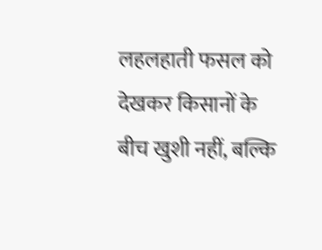लहलहाती फसल को देखकर किसानों के बीच खुशी नहीं, बल्कि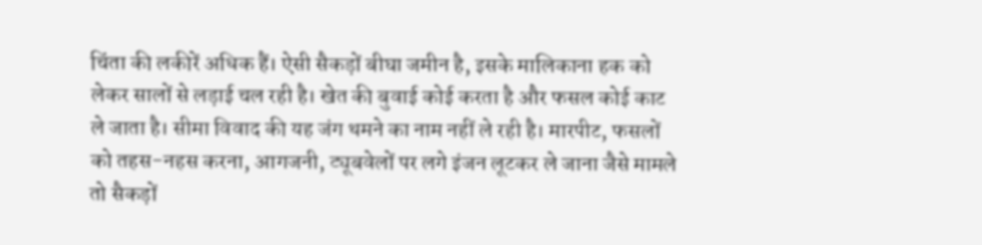चिंता की लकीरें अधिक हैं। ऐसी सैकड़ों बीघा जमीन है, इसके मालिकाना हक को लेकर सालों से लड़ाई चल रही है। खेत की बुवाई कोई करता है और फसल कोई काट ले जाता है। सीमा विवाद की यह जंग थमने का नाम नहीं ले रही है। मारपीट, फसलों को तहस-नहस करना, आगजनी, ट्यूबवेलों पर लगे इंजन लूटकर ले जाना जैसे मामले तो सैकड़ों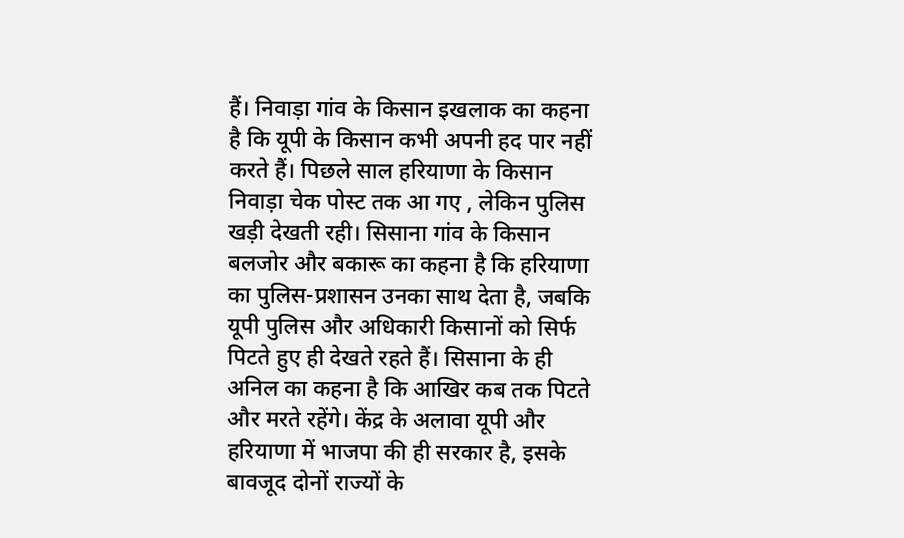हैं। निवाड़ा गांव के किसान इखलाक का कहना है कि यूपी के किसान कभी अपनी हद पार नहीं करते हैं। पिछले साल हरियाणा के किसान निवाड़ा चेक पोस्ट तक आ गए , लेकिन पुलिस खड़ी देखती रही। सिसाना गांव के किसान बलजोर और बकारू का कहना है कि हरियाणा का पुलिस-प्रशासन उनका साथ देता है, जबकि यूपी पुलिस और अधिकारी किसानों को सिर्फ पिटते हुए ही देखते रहते हैं। सिसाना के ही अनिल का कहना है कि आखिर कब तक पिटते और मरते रहेंगे। केंद्र के अलावा यूपी और हरियाणा में भाजपा की ही सरकार है, इसके बावजूद दोनों राज्यों के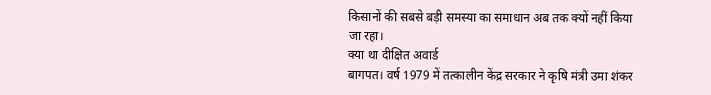किसानों की सबसे बड़ी समस्या का समाधान अब तक क्यों नहीं किया जा रहा।
क्या था दीक्षित अवार्ड
बागपत। वर्ष 1979 में तत्कालीन केंद्र सरकार ने कृषि मंत्री उमा शंकर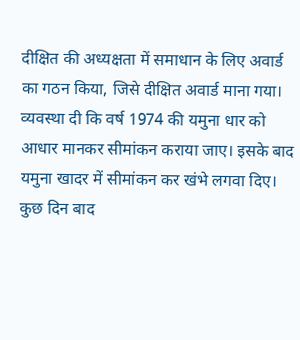दीक्षित की अध्यक्षता में समाधान के लिए अवार्ड का गठन किया, जिसे दीक्षित अवार्ड माना गया। व्यवस्था दी कि वर्ष 1974 की यमुना धार को आधार मानकर सीमांकन कराया जाए। इसके बाद यमुना खादर में सीमांकन कर खंभे लगवा दिए। कुछ दिन बाद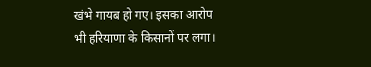खंभे गायब हो गए। इसका आरोप भी हरियाणा के किसानों पर लगा।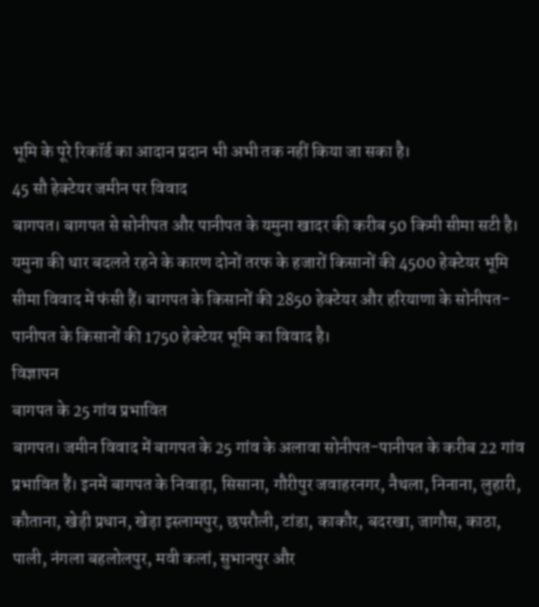भूमि के पूरे रिकॉर्ड का आदान प्रदान भी अभी तक नहीं किया जा सका है।
45 सौ हेक्टेयर जमीन पर विवाद
बागपत। बागपत से सोनीपत और पानीपत के यमुना खादर की करीब 50 किमी सीमा सटी है। यमुना की धार बदलते रहने के कारण दोनों तरफ के हजारों किसानों की 4500 हेक्टेयर भूमि सीमा विवाद में फंसी हैं। बागपत के किसानों की 2850 हेक्टेयर और हरियाणा के सोनीपत-पानीपत के किसानों की 1750 हेक्टेयर भूमि का विवाद है।
विज्ञापन
बागपत के 25 गांव प्रभावित
बागपत। जमीन विवाद में बागपत के 25 गांव के अलावा सोनीपत-पानीपत के करीब 22 गांव प्रभावित हैं। इनमें बागपत के निवाड़ा, सिसाना, गौरीपुर जवाहरनगर, नैथला, निनाना, लुहारी, कौताना, खेड़ी प्रधान, खेड़ा इस्लामपुर, छपरौली, टांडा, काकौर, बदरखा, जागौस, काठा, पाली, नंगला बहलोलपुर, मवी कलां, सुभानपुर और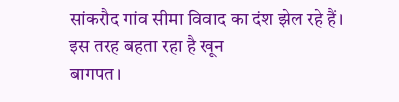सांकरौद गांव सीमा विवाद का दंश झेल रहे हैं।
इस तरह बहता रहा है खून
बागपत।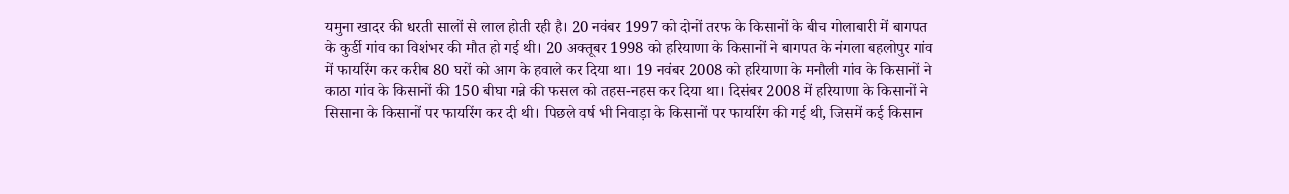यमुना खादर की धरती सालों से लाल होती रही है। 20 नवंबर 1997 को दोनों तरफ के किसानों के बीच गोलाबारी में बागपत के कुर्डी गांव का विशंभर की मौत हो गई थी। 20 अक्तूबर 1998 को हरियाणा के किसानों ने बागपत के नंगला बहलोपुर गांव में फायरिंग कर करीब 80 घरों को आग के हवाले कर दिया था। 19 नवंबर 2008 को हरियाणा के मनौली गांव के किसानों ने काठा गांव के किसानों की 150 बीघा गन्ने की फसल को तहस-नहस कर दिया था। दिसंबर 2008 में हरियाणा के किसानों ने सिसाना के किसानों पर फायरिंग कर दी थी। पिछले वर्ष भी निवाड़ा के किसानों पर फायरिंग की गई थी, जिसमें कई किसान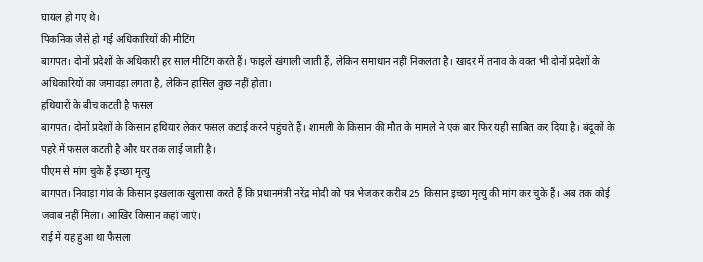घायल हो गए थे।
पिकनिक जैसे हो गई अधिकारियों की मीटिंग
बागपत। दोनों प्रदेशों के अधिकारी हर साल मीटिंग करते हैं। फाइलें खंगाली जाती हैं, लेकिन समाधान नहीं निकलता है। खादर में तनाव के वक्त भी दोनों प्रदेशों के अधिकारियों का जमावड़ा लगता है, लेकिन हासिल कुछ नहीं होता।
हथियारों के बीच कटती है फसल
बागपत। दोनों प्रदेशों के किसान हथियार लेकर फसल कटाई करने पहुंचते हैं। शामली के किसान की मौत के मामले ने एक बार फिर यही साबित कर दिया है। बंदूकों के पहरे में फसल कटती है और घर तक लाई जाती है।
पीएम से मांग चुके हैं इच्छा मृत्यु
बागपत। निवाड़ा गांव के किसान इखलाक खुलासा करते हैं कि प्रधानमंत्री नरेंद्र मोदी को पत्र भेजकर करीब 25 किसान इच्छा मृत्यु की मांग कर चुके हैं। अब तक कोई जवाब नहीं मिला। आखिर किसान कहां जाएं।
राई में यह हुआ था फैसला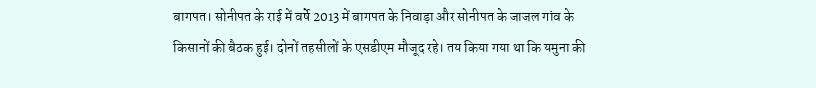बागपत। सोनीपत के राई में वर्षे 2013 में बागपत के निवाड़ा और सोनीपत के जाजल गांव के किसानों की बैठक हुई। दोनों तहसीलों के एसडीएम मौजूद रहे। तय किया गया था कि यमुना की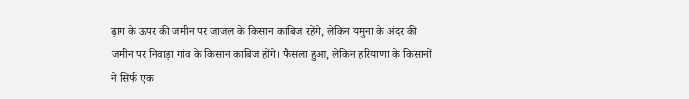ढ़ाग के ऊपर की जमीन पर जाजल के किसान काबिज रहेंगे, लेकिन यमुना के अंदर की जमीन पर निवाड़ा गांव के किसान काबिज होंगे। फैसला हुआ, लेकिन हरियाणा के किसानों ने सिर्फ एक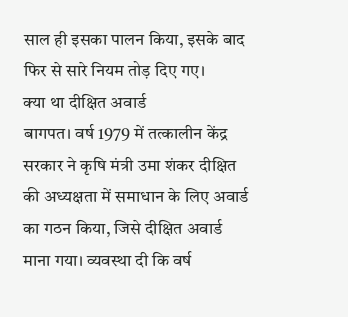साल ही इसका पालन किया, इसके बाद फिर से सारे नियम तोड़ दिए गए।
क्या था दीक्षित अवार्ड
बागपत। वर्ष 1979 में तत्कालीन केंद्र सरकार ने कृषि मंत्री उमा शंकर दीक्षित की अध्यक्षता में समाधान के लिए अवार्ड का गठन किया, जिसे दीक्षित अवार्ड माना गया। व्यवस्था दी कि वर्ष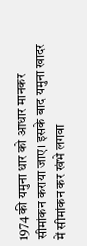1974 की यमुना धार को आधार मानकर सीमांकन कराया जाए। इसके बाद यमुना खादर में सीमांकन कर खंभे लगवा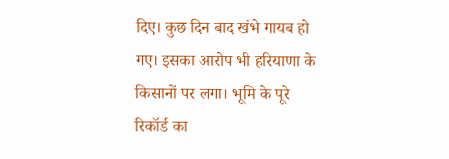दिए। कुछ दिन बाद खंभे गायब हो गए। इसका आरोप भी हरियाणा के किसानों पर लगा। भूमि के पूरे रिकॉर्ड का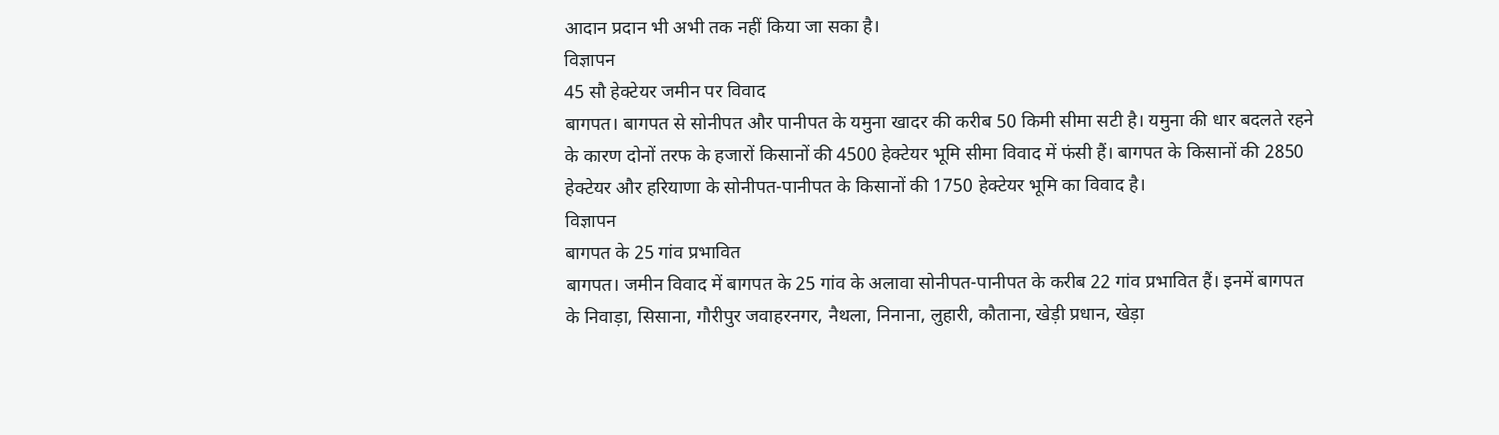आदान प्रदान भी अभी तक नहीं किया जा सका है।
विज्ञापन
45 सौ हेक्टेयर जमीन पर विवाद
बागपत। बागपत से सोनीपत और पानीपत के यमुना खादर की करीब 50 किमी सीमा सटी है। यमुना की धार बदलते रहने के कारण दोनों तरफ के हजारों किसानों की 4500 हेक्टेयर भूमि सीमा विवाद में फंसी हैं। बागपत के किसानों की 2850 हेक्टेयर और हरियाणा के सोनीपत-पानीपत के किसानों की 1750 हेक्टेयर भूमि का विवाद है।
विज्ञापन
बागपत के 25 गांव प्रभावित
बागपत। जमीन विवाद में बागपत के 25 गांव के अलावा सोनीपत-पानीपत के करीब 22 गांव प्रभावित हैं। इनमें बागपत के निवाड़ा, सिसाना, गौरीपुर जवाहरनगर, नैथला, निनाना, लुहारी, कौताना, खेड़ी प्रधान, खेड़ा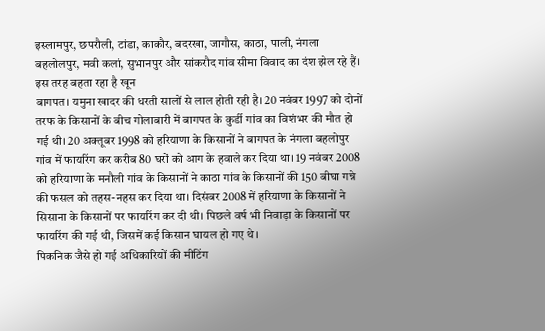इस्लामपुर, छपरौली, टांडा, काकौर, बदरखा, जागौस, काठा, पाली, नंगला बहलोलपुर, मवी कलां, सुभानपुर और सांकरौद गांव सीमा विवाद का दंश झेल रहे हैं।
इस तरह बहता रहा है खून
बागपत। यमुना खादर की धरती सालों से लाल होती रही है। 20 नवंबर 1997 को दोनों तरफ के किसानों के बीच गोलाबारी में बागपत के कुर्डी गांव का विशंभर की मौत हो गई थी। 20 अक्तूबर 1998 को हरियाणा के किसानों ने बागपत के नंगला बहलोपुर गांव में फायरिंग कर करीब 80 घरों को आग के हवाले कर दिया था। 19 नवंबर 2008 को हरियाणा के मनौली गांव के किसानों ने काठा गांव के किसानों की 150 बीघा गन्ने की फसल को तहस-नहस कर दिया था। दिसंबर 2008 में हरियाणा के किसानों ने सिसाना के किसानों पर फायरिंग कर दी थी। पिछले वर्ष भी निवाड़ा के किसानों पर फायरिंग की गई थी, जिसमें कई किसान घायल हो गए थे।
पिकनिक जैसे हो गई अधिकारियों की मीटिंग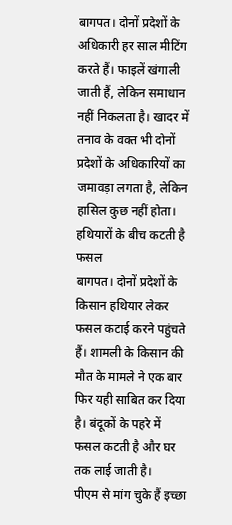बागपत। दोनों प्रदेशों के अधिकारी हर साल मीटिंग करते हैं। फाइलें खंगाली जाती हैं, लेकिन समाधान नहीं निकलता है। खादर में तनाव के वक्त भी दोनों प्रदेशों के अधिकारियों का जमावड़ा लगता है, लेकिन हासिल कुछ नहीं होता।
हथियारों के बीच कटती है फसल
बागपत। दोनों प्रदेशों के किसान हथियार लेकर फसल कटाई करने पहुंचते हैं। शामली के किसान की मौत के मामले ने एक बार फिर यही साबित कर दिया है। बंदूकों के पहरे में फसल कटती है और घर तक लाई जाती है।
पीएम से मांग चुके हैं इच्छा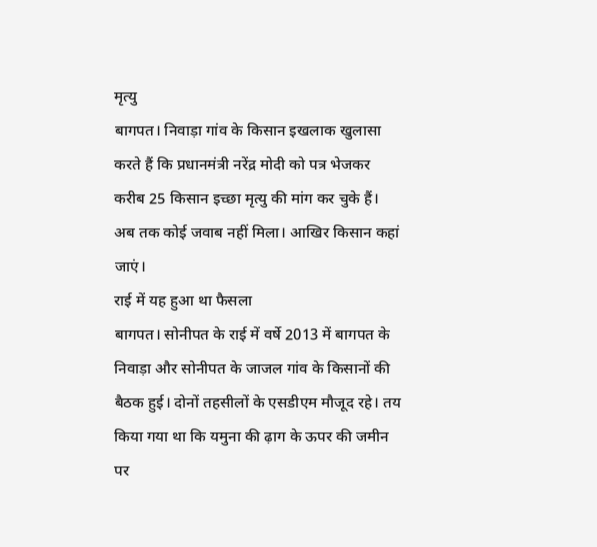मृत्यु
बागपत। निवाड़ा गांव के किसान इखलाक खुलासा करते हैं कि प्रधानमंत्री नरेंद्र मोदी को पत्र भेजकर करीब 25 किसान इच्छा मृत्यु की मांग कर चुके हैं। अब तक कोई जवाब नहीं मिला। आखिर किसान कहां जाएं।
राई में यह हुआ था फैसला
बागपत। सोनीपत के राई में वर्षे 2013 में बागपत के निवाड़ा और सोनीपत के जाजल गांव के किसानों की बैठक हुई। दोनों तहसीलों के एसडीएम मौजूद रहे। तय किया गया था कि यमुना की ढ़ाग के ऊपर की जमीन पर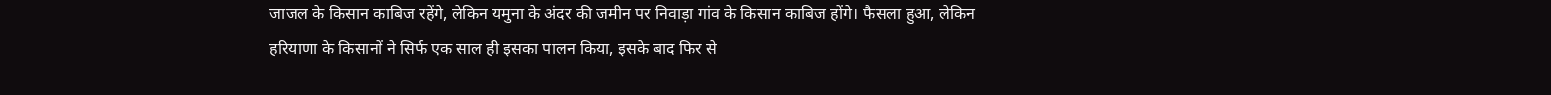जाजल के किसान काबिज रहेंगे, लेकिन यमुना के अंदर की जमीन पर निवाड़ा गांव के किसान काबिज होंगे। फैसला हुआ, लेकिन हरियाणा के किसानों ने सिर्फ एक साल ही इसका पालन किया, इसके बाद फिर से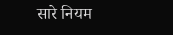सारे नियम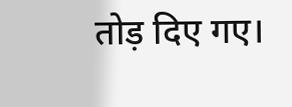तोड़ दिए गए।